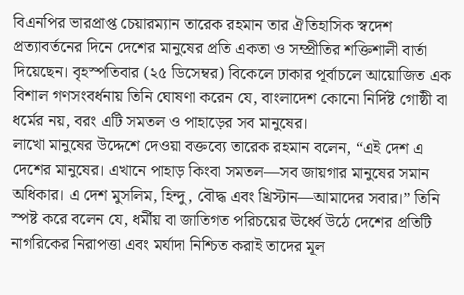বিএনপির ভারপ্রাপ্ত চেয়ারম্যান তারেক রহমান তার ঐতিহাসিক স্বদেশ প্রত্যাবর্তনের দিনে দেশের মানুষের প্রতি একতা ও সম্প্রীতির শক্তিশালী বার্তা দিয়েছেন। বৃহস্পতিবার (২৫ ডিসেম্বর) বিকেলে ঢাকার পূর্বাচলে আয়োজিত এক বিশাল গণসংবর্ধনায় তিনি ঘোষণা করেন যে, বাংলাদেশ কোনো নির্দিষ্ট গোষ্ঠী বা ধর্মের নয়, বরং এটি সমতল ও পাহাড়ের সব মানুষের।
লাখো মানুষের উদ্দেশে দেওয়া বক্তব্যে তারেক রহমান বলেন, “এই দেশ এ দেশের মানুষের। এখানে পাহাড় কিংবা সমতল—সব জায়গার মানুষের সমান অধিকার। এ দেশ মুসলিম, হিন্দু, বৌদ্ধ এবং খ্রিস্টান—আমাদের সবার।” তিনি স্পষ্ট করে বলেন যে, ধর্মীয় বা জাতিগত পরিচয়ের ঊর্ধ্বে উঠে দেশের প্রতিটি নাগরিকের নিরাপত্তা এবং মর্যাদা নিশ্চিত করাই তাদের মূল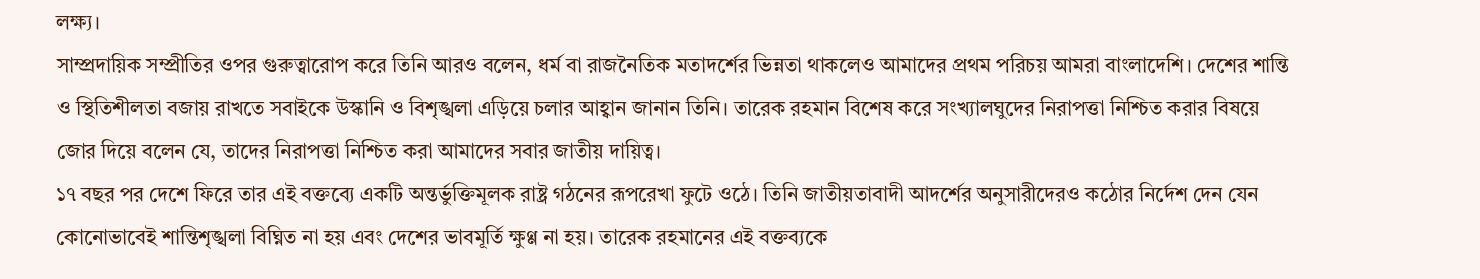লক্ষ্য।
সাম্প্রদায়িক সম্প্রীতির ওপর গুরুত্বারোপ করে তিনি আরও বলেন, ধর্ম বা রাজনৈতিক মতাদর্শের ভিন্নতা থাকলেও আমাদের প্রথম পরিচয় আমরা বাংলাদেশি। দেশের শান্তি ও স্থিতিশীলতা বজায় রাখতে সবাইকে উস্কানি ও বিশৃঙ্খলা এড়িয়ে চলার আহ্বান জানান তিনি। তারেক রহমান বিশেষ করে সংখ্যালঘুদের নিরাপত্তা নিশ্চিত করার বিষয়ে জোর দিয়ে বলেন যে, তাদের নিরাপত্তা নিশ্চিত করা আমাদের সবার জাতীয় দায়িত্ব।
১৭ বছর পর দেশে ফিরে তার এই বক্তব্যে একটি অন্তর্ভুক্তিমূলক রাষ্ট্র গঠনের রূপরেখা ফুটে ওঠে। তিনি জাতীয়তাবাদী আদর্শের অনুসারীদেরও কঠোর নির্দেশ দেন যেন কোনোভাবেই শান্তিশৃঙ্খলা বিঘ্নিত না হয় এবং দেশের ভাবমূর্তি ক্ষুণ্ণ না হয়। তারেক রহমানের এই বক্তব্যকে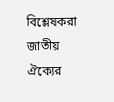বিশ্লেষকরা জাতীয় ঐক্যের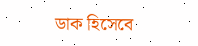ডাক হিসেবে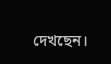দেখছেন।